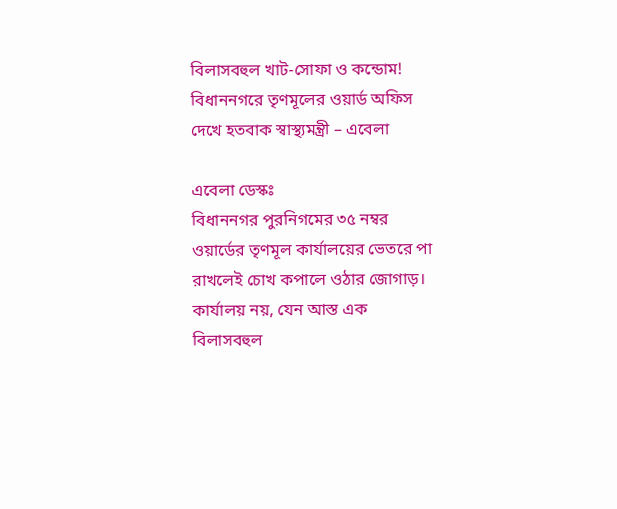বিলাসবহুল খাট-সোফা ও কন্ডোম! বিধাননগরে তৃণমূলের ওয়ার্ড অফিস দেখে হতবাক স্বাস্থ্যমন্ত্রী – এবেলা

এবেলা ডেস্কঃ
বিধাননগর পুরনিগমের ৩৫ নম্বর ওয়ার্ডের তৃণমূল কার্যালয়ের ভেতরে পা রাখলেই চোখ কপালে ওঠার জোগাড়। কার্যালয় নয়, যেন আস্ত এক বিলাসবহুল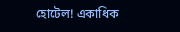হোটেল! একাধিক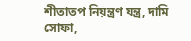শীতাতপ নিয়ন্ত্রণ যন্ত্র, দামি সোফা,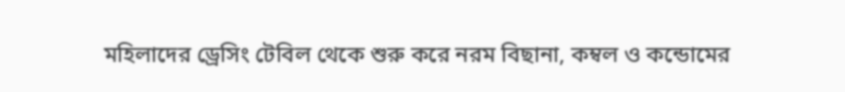মহিলাদের ড্রেসিং টেবিল থেকে শুরু করে নরম বিছানা, কম্বল ও কন্ডোমের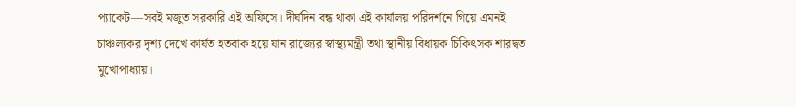প্যাকেট—সবই মজুত সরকারি এই অফিসে। দীর্ঘদিন বন্ধ থাকা এই কার্যালয় পরিদর্শনে গিয়ে এমনই চাঞ্চল্যকর দৃশ্য দেখে কার্যত হতবাক হয়ে যান রাজ্যের স্বাস্থ্যমন্ত্রী তথা স্থানীয় বিধায়ক চিকিৎসক শারদ্বত মুখোপাধ্যায়।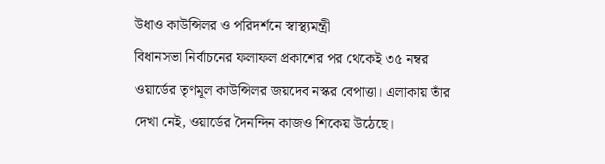উধাও কাউন্সিলর ও পরিদর্শনে স্বাস্থ্যমন্ত্রী
বিধানসভা নির্বাচনের ফলাফল প্রকাশের পর থেকেই ৩৫ নম্বর ওয়ার্ডের তৃণমূল কাউন্সিলর জয়দেব নস্কর বেপাত্তা। এলাকায় তাঁর দেখা নেই, ওয়ার্ডের দৈনন্দিন কাজও শিকেয় উঠেছে।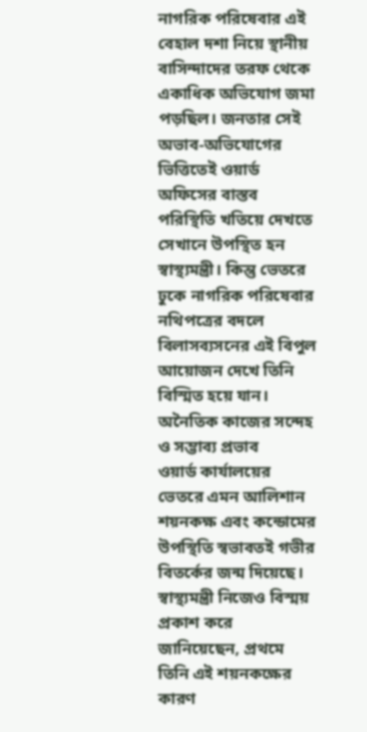নাগরিক পরিষেবার এই বেহাল দশা নিয়ে স্থানীয় বাসিন্দাদের তরফ থেকে একাধিক অভিযোগ জমা পড়ছিল। জনতার সেই অভাব-অভিযোগের ভিত্তিতেই ওয়ার্ড অফিসের বাস্তব পরিস্থিতি খতিয়ে দেখতে সেখানে উপস্থিত হন স্বাস্থ্যমন্ত্রী। কিন্তু ভেতরে ঢুকে নাগরিক পরিষেবার নথিপত্রের বদলে বিলাসব্যসনের এই বিপুল আয়োজন দেখে তিনি বিস্মিত হয়ে যান।
অনৈতিক কাজের সন্দেহ ও সম্ভাব্য প্রভাব
ওয়ার্ড কার্যালয়ের ভেতরে এমন আলিশান শয়নকক্ষ এবং কন্ডোমের উপস্থিতি স্বভাবতই গভীর বিতর্কের জন্ম দিয়েছে। স্বাস্থ্যমন্ত্রী নিজেও বিস্ময় প্রকাশ করে জানিয়েছেন, প্রথমে তিনি এই শয়নকক্ষের কারণ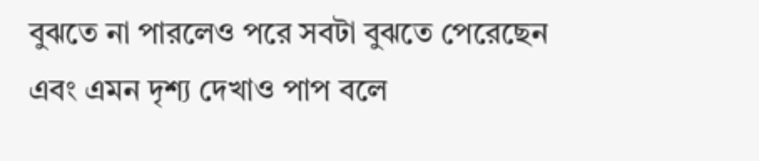বুঝতে না পারলেও পরে সবটা বুঝতে পেরেছেন এবং এমন দৃশ্য দেখাও পাপ বলে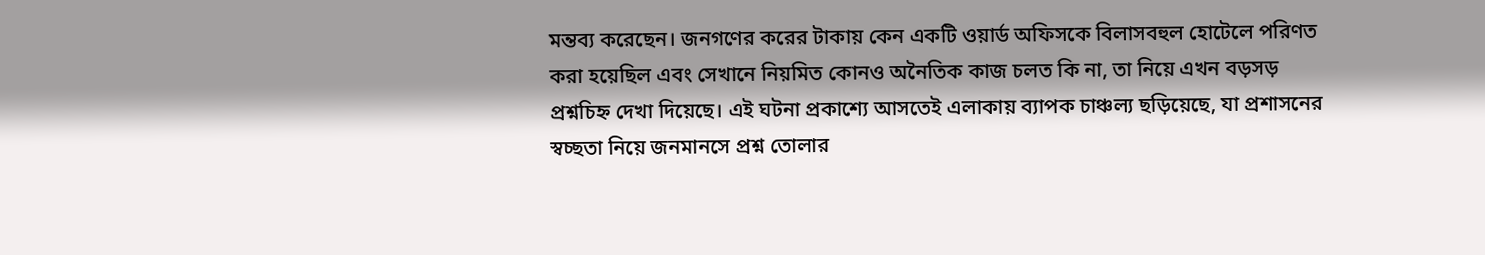মন্তব্য করেছেন। জনগণের করের টাকায় কেন একটি ওয়ার্ড অফিসকে বিলাসবহুল হোটেলে পরিণত করা হয়েছিল এবং সেখানে নিয়মিত কোনও অনৈতিক কাজ চলত কি না, তা নিয়ে এখন বড়সড় প্রশ্নচিহ্ন দেখা দিয়েছে। এই ঘটনা প্রকাশ্যে আসতেই এলাকায় ব্যাপক চাঞ্চল্য ছড়িয়েছে, যা প্রশাসনের স্বচ্ছতা নিয়ে জনমানসে প্রশ্ন তোলার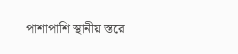পাশাপাশি স্থানীয় স্তরে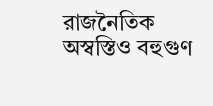রাজনৈতিক অস্বস্তিও বহুগুণ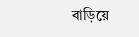বাড়িয়ে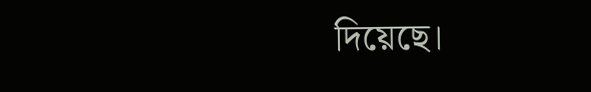দিয়েছে।